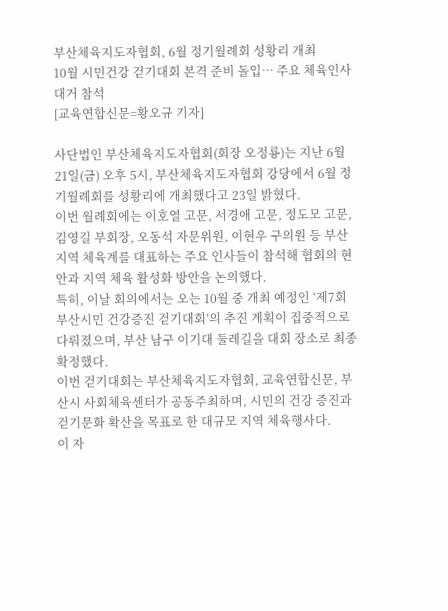부산체육지도자협회, 6월 정기월례회 성황리 개최
10월 시민건강 걷기대회 본격 준비 돌입… 주요 체육인사 대거 참석
[교육연합신문=황오규 기자]

사단법인 부산체육지도자협회(회장 오정룡)는 지난 6월 21일(금) 오후 5시, 부산체육지도자협회 강당에서 6월 정기월례회를 성황리에 개최했다고 23일 밝혔다.
이번 월례회에는 이호열 고문, 서경애 고문, 정도모 고문, 김영길 부회장, 오동석 자문위원, 이현우 구의원 등 부산 지역 체육계를 대표하는 주요 인사들이 참석해 협회의 현안과 지역 체육 활성화 방안을 논의했다.
특히, 이날 회의에서는 오는 10월 중 개최 예정인 ‘제7회 부산시민 건강증진 걷기대회’의 추진 계획이 집중적으로 다뤄졌으며, 부산 남구 이기대 둘레길을 대회 장소로 최종 확정했다.
이번 걷기대회는 부산체육지도자협회, 교육연합신문, 부산시 사회체육센터가 공동주최하며, 시민의 건강 증진과 걷기문화 확산을 목표로 한 대규모 지역 체육행사다.
이 자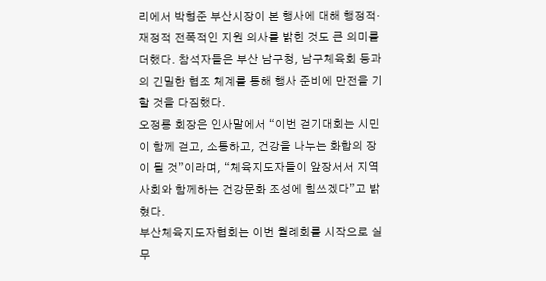리에서 박형준 부산시장이 본 행사에 대해 행정적·재정적 전폭적인 지원 의사를 밝힌 것도 큰 의미를 더했다. 참석자들은 부산 남구청, 남구체육회 등과의 긴밀한 협조 체계를 통해 행사 준비에 만전을 기할 것을 다짐했다.
오정룡 회장은 인사말에서 “이번 걷기대회는 시민이 함께 걷고, 소통하고, 건강을 나누는 화합의 장이 될 것”이라며, “체육지도자들이 앞장서서 지역사회와 함께하는 건강문화 조성에 힘쓰겠다”고 밝혔다.
부산체육지도자협회는 이번 월례회를 시작으로 실무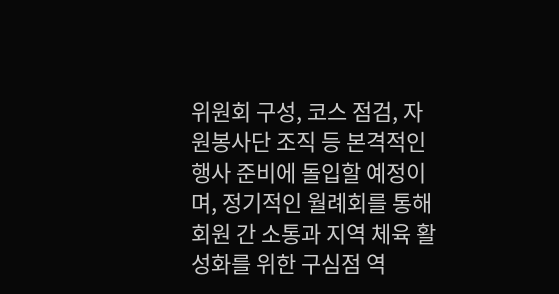위원회 구성, 코스 점검, 자원봉사단 조직 등 본격적인 행사 준비에 돌입할 예정이며, 정기적인 월례회를 통해 회원 간 소통과 지역 체육 활성화를 위한 구심점 역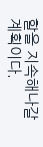할을 지속해나갈 계획이다.